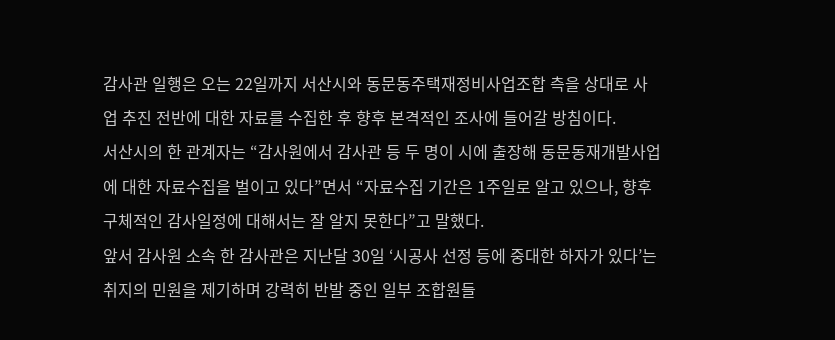감사관 일행은 오는 22일까지 서산시와 동문동주택재정비사업조합 측을 상대로 사업 추진 전반에 대한 자료를 수집한 후 향후 본격적인 조사에 들어갈 방침이다.
서산시의 한 관계자는 “감사원에서 감사관 등 두 명이 시에 출장해 동문동재개발사업에 대한 자료수집을 벌이고 있다”면서 “자료수집 기간은 1주일로 알고 있으나, 향후 구체적인 감사일정에 대해서는 잘 알지 못한다”고 말했다.
앞서 감사원 소속 한 감사관은 지난달 30일 ‘시공사 선정 등에 중대한 하자가 있다’는 취지의 민원을 제기하며 강력히 반발 중인 일부 조합원들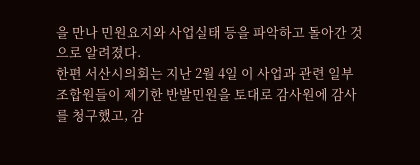을 만나 민원요지와 사업실태 등을 파악하고 돌아간 것으로 알려졌다.
한편 서산시의회는 지난 2월 4일 이 사업과 관련 일부 조합원들이 제기한 반발민원을 토대로 감사원에 감사를 청구했고, 감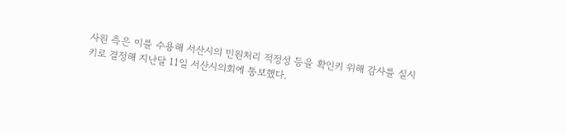사원 측은 이를 수용해 서산시의 민원처리 적정성 등을 확인키 위해 감사를 실시키로 결정해 지난달 11일 서산시의회에 통보했다.